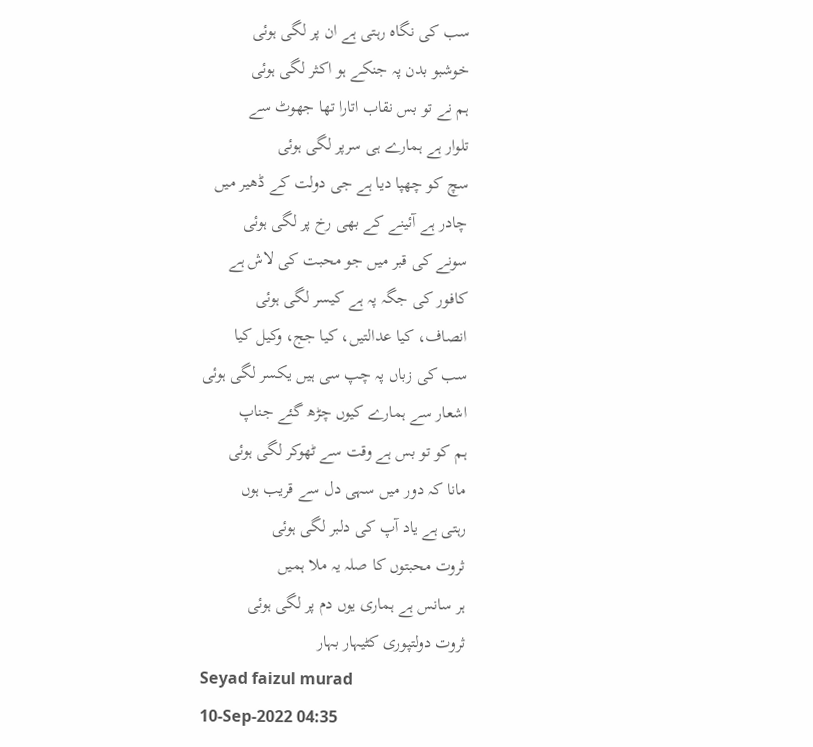سب کی نگاہ رہتی ہے ان پر لگی ہوئی
خوشبو بدن پہ جنکے ہو اکثر لگی ہوئی
ہم نے تو بس نقاب اتارا تھا جھوٹ سے
تلوار ہے ہمارے ہی سرپر لگی ہوئی
سچ کو چھپا دیا ہے جی دولت کے ڈھیر میں
چادر ہے آئینے کے بھی رخ پر لگی ہوئی
سونے کی قبر میں جو محبت کی لاش ہے
کافور کی جگہ پہ ہے کیسر لگی ہوئی
انصاف، کیا عدالتیں، کیا جج، وکیل کیا
سب کی زباں پہ چپ سی ہیں یکسر لگی ہوئی
اشعار سے ہمارے کیوں چڑھ گئے جناپ
ہم کو تو بس ہے وقت سے ٹھوکر لگی ہوئی
مانا کہ دور میں سہی دل سے قریب ہوں
رہتی ہے یاد آپ کی دلبر لگی ہوئی
ثروت محبتوں کا صلہ یہ ملا ہمیں
ہر سانس ہے ہماری یوں دم پر لگی ہوئی
ثروت دولتپوری کٹیہار بہار
Seyad faizul murad
10-Sep-2022 04:35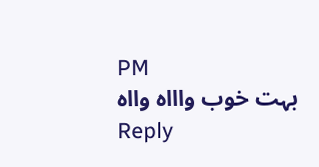PM
بہت خوب واااہ وااہ
Reply